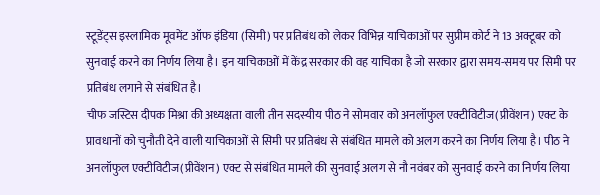स्टूडेंट्स इस्लामिक मूवमेंट ऑफ इंडिया (सिमी) पर प्रतिबंध को लेकर विभिन्न याचिकाओं पर सुप्रीम कोर्ट ने 13 अक्टूबर को सुनवाई करने का निर्णय लिया है। इन याचिकाओं में केंद्र सरकार की वह याचिका है जो सरकार द्वारा समय-समय पर सिमी पर प्रतिबंध लगाने से संबंधित है।
चीफ जस्टिस दीपक मिश्रा की अध्यक्षता वाली तीन सदस्यीय पीठ ने सोमवार को अनलॉफुल एक्टीविटीज(प्रीवेंशन) एक्ट के प्रावधानों को चुनौती देने वाली याचिकाओं से सिमी पर प्रतिबंध से संबंधित मामले को अलग करने का निर्णय लिया है। पीठ ने अनलॉफुल एक्टीविटीज(प्रीवेंशन) एक्ट से संबंधित मामले की सुनवाई अलग से नौ नवंबर को सुनवाई करने का निर्णय लिया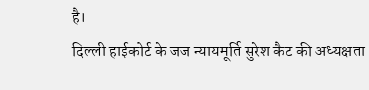है।
दिल्ली हाईकोर्ट के जज न्यायमूर्ति सुरेश कैट की अध्यक्षता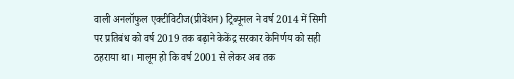वाली अनलॉफुल एक्टीविटीज(प्रीवेंशन) ट्रिब्यूनल ने वर्ष 2014 में सिमी पर प्रतिबंध को वर्ष 2019 तक बढ़ाने केकेंद्र सरकार केनिर्णय को सही ठहराया था। मालूम हो कि वर्ष 2001 से लेकर अब तक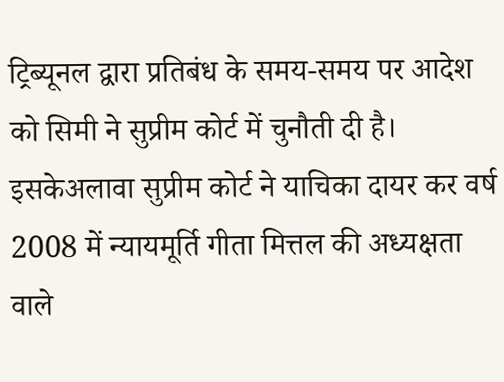ट्रिब्यूनल द्वारा प्रतिबंध के समय-समय पर आदेश को सिमी ने सुप्रीम कोर्ट में चुनौती दी है।
इसकेअलावा सुप्रीम कोर्ट ने याचिका दायर कर वर्ष 2008 में न्यायमूर्ति गीता मित्तल की अध्यक्षता वाले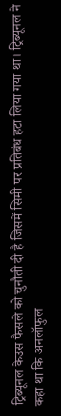ट्रिब्यूनल केउस फैसले को चुनौती दी है जिसमें सिमी पर प्रतिबंध हटा लिया गया था। ट्रिब्यूनल ने कहा था कि अनलॉफुल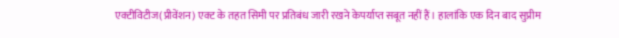एक्टीविटीज(प्रीवेंशन) एक्ट के तहत सिमी पर प्रतिबंध जारी रखने केपर्याप्त सबूत नहीं हैं। हालांकि एक दिन बाद सुप्रीम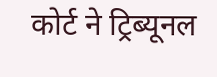कोर्ट ने ट्रिब्यूनल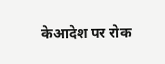केआदेश पर रोक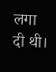लगा दी थी।